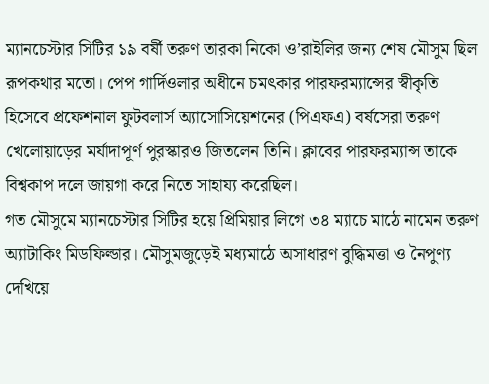ম্যানচেস্টার সিটির ১৯ বর্ষী তরুণ তারকা নিকো ও’রাইলির জন্য শেষ মৌসুম ছিল রূপকথার মতো। পেপ গার্দিওলার অধীনে চমৎকার পারফরম্যান্সের স্বীকৃতি হিসেবে প্রফেশনাল ফুটবলার্স অ্যাসোসিয়েশনের (পিএফএ) বর্ষসেরা তরুণ খেলোয়াড়ের মর্যাদাপূর্ণ পুরস্কারও জিতলেন তিনি। ক্লাবের পারফরম্যান্স তাকে বিশ্বকাপ দলে জায়গা করে নিতে সাহায্য করেছিল।
গত মৌসুমে ম্যানচেস্টার সিটির হয়ে প্রিমিয়ার লিগে ৩৪ ম্যাচে মাঠে নামেন তরুণ অ্যাটাকিং মিডফিল্ডার। মৌসুমজুড়েই মধ্যমাঠে অসাধারণ বুদ্ধিমত্তা ও নৈপুণ্য দেখিয়ে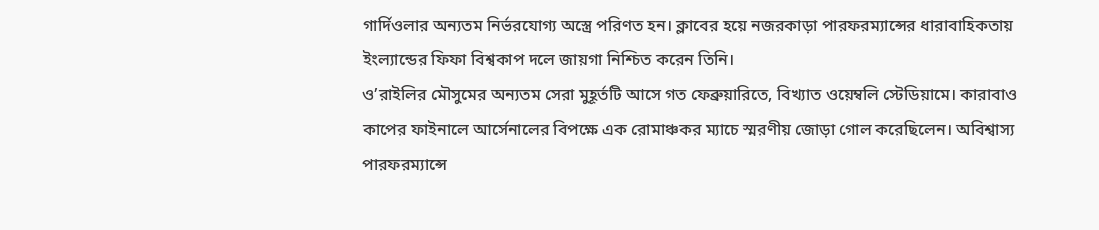গার্দিওলার অন্যতম নির্ভরযোগ্য অস্ত্রে পরিণত হন। ক্লাবের হয়ে নজরকাড়া পারফরম্যান্সের ধারাবাহিকতায় ইংল্যান্ডের ফিফা বিশ্বকাপ দলে জায়গা নিশ্চিত করেন তিনি।
ও’রাইলির মৌসুমের অন্যতম সেরা মুহূর্তটি আসে গত ফেব্রুয়ারিতে, বিখ্যাত ওয়েম্বলি স্টেডিয়ামে। কারাবাও কাপের ফাইনালে আর্সেনালের বিপক্ষে এক রোমাঞ্চকর ম্যাচে স্মরণীয় জোড়া গোল করেছিলেন। অবিশ্বাস্য পারফরম্যান্সে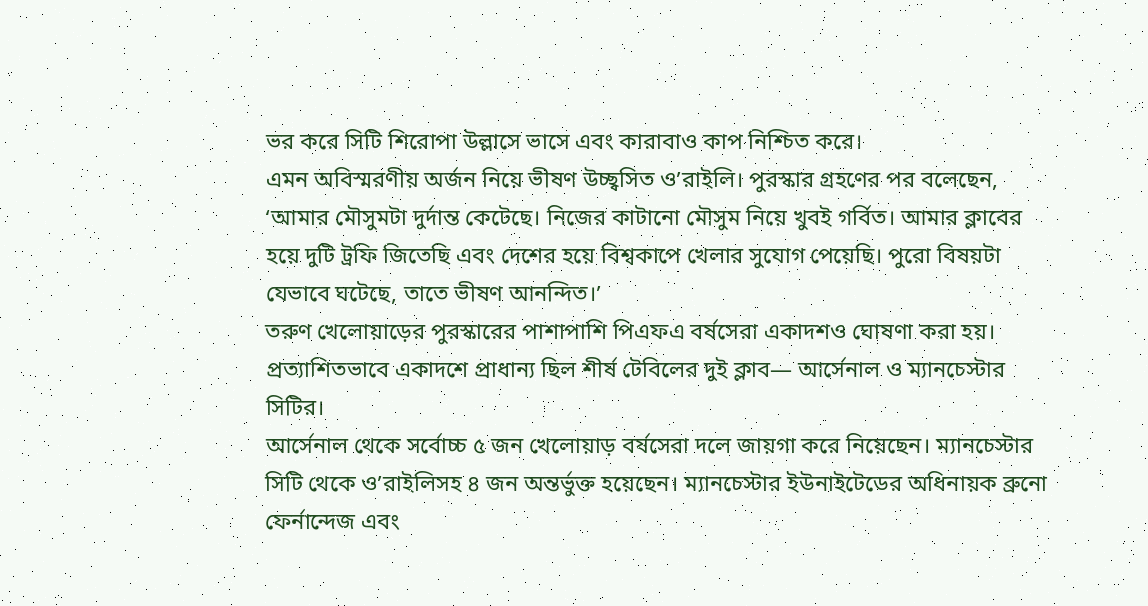ভর করে সিটি শিরোপা উল্লাসে ভাসে এবং কারাবাও কাপ নিশ্চিত করে।
এমন অবিস্মরণীয় অর্জন নিয়ে ভীষণ উচ্ছ্বসিত ও’রাইলি। পুরস্কার গ্রহণের পর বলেছেন, ‘আমার মৌসুমটা দুর্দান্ত কেটেছে। নিজের কাটানো মৌসুম নিয়ে খুবই গর্বিত। আমার ক্লাবের হয়ে দুটি ট্রফি জিতেছি এবং দেশের হয়ে বিশ্বকাপে খেলার সুযোগ পেয়েছি। পুরো বিষয়টা যেভাবে ঘটেছে, তাতে ভীষণ আনন্দিত।’
তরুণ খেলোয়াড়ের পুরস্কারের পাশাপাশি পিএফএ বর্ষসেরা একাদশও ঘোষণা করা হয়। প্রত্যাশিতভাবে একাদশে প্রাধান্য ছিল শীর্ষ টেবিলের দুই ক্লাব— আর্সেনাল ও ম্যানচেস্টার সিটির।
আর্সেনাল থেকে সর্বোচ্চ ৫ জন খেলোয়াড় বর্ষসেরা দলে জায়গা করে নিয়েছেন। ম্যানচেস্টার সিটি থেকে ও’রাইলিসহ ৪ জন অন্তর্ভুক্ত হয়েছেন। ম্যানচেস্টার ইউনাইটেডের অধিনায়ক ব্রুনো ফের্নান্দেজ এবং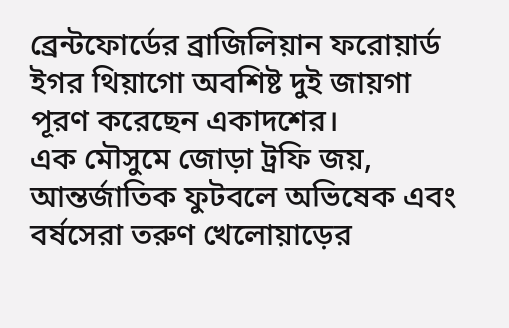ব্রেন্টফোর্ডের ব্রাজিলিয়ান ফরোয়ার্ড ইগর থিয়াগো অবশিষ্ট দুই জায়গা পূরণ করেছেন একাদশের।
এক মৌসুমে জোড়া ট্রফি জয়, আন্তর্জাতিক ফুটবলে অভিষেক এবং বর্ষসেরা তরুণ খেলোয়াড়ের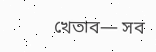খেতাব— সব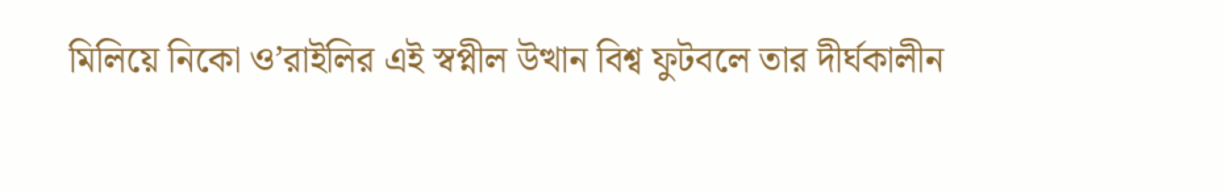মিলিয়ে নিকো ও’রাইলির এই স্বপ্নীল উত্থান বিশ্ব ফুটবলে তার দীর্ঘকালীন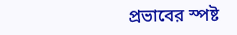প্রভাবের স্পষ্ট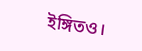ইঙ্গিতও।